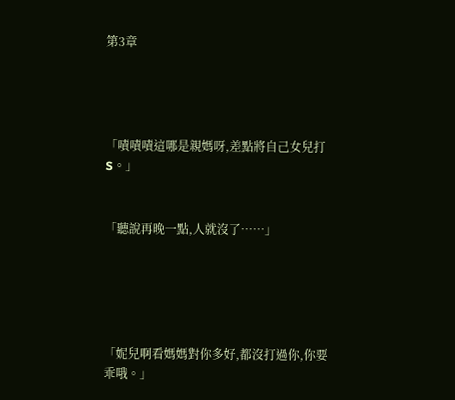第3章




「嘖嘖嘖這哪是親媽呀,差點將自己女兒打S。」


「聽說再晚一點,人就沒了……」





「妮兒啊看媽媽對你多好,都沒打過你,你要乖哦。」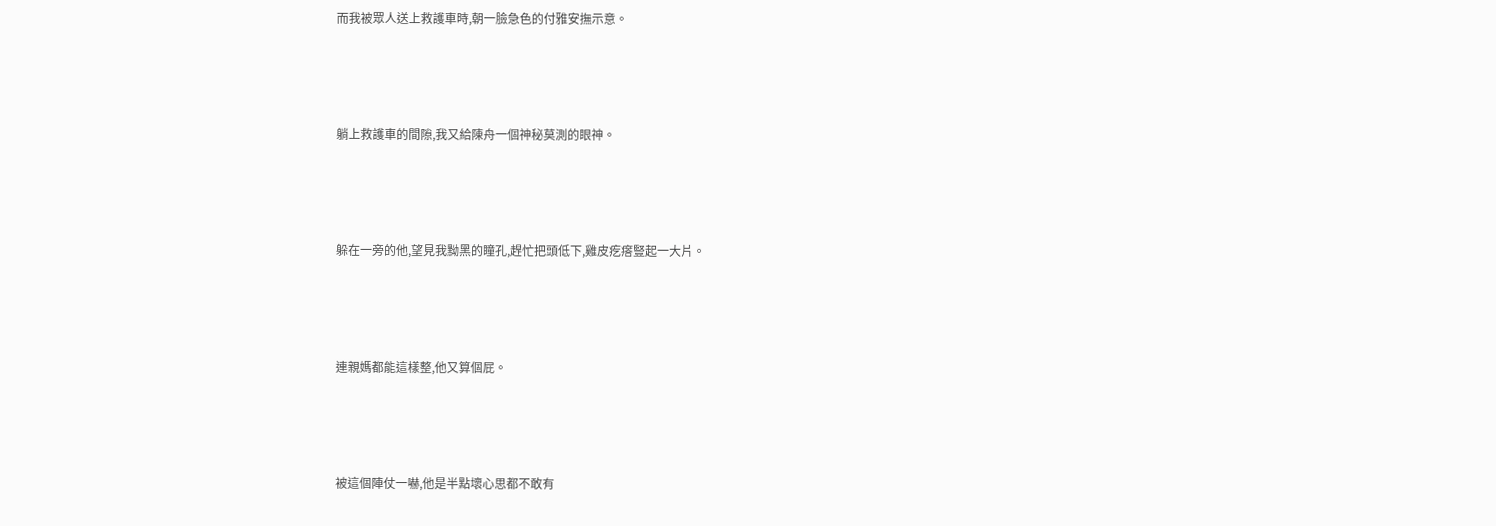而我被眾人送上救護車時,朝一臉急色的付雅安撫示意。





躺上救護車的間隙,我又給陳舟一個神秘莫測的眼神。





躲在一旁的他,望見我黝黑的瞳孔,趕忙把頭低下,雞皮疙瘩豎起一大片。





連親媽都能這樣整,他又算個屁。





被這個陣仗一嚇,他是半點壞心思都不敢有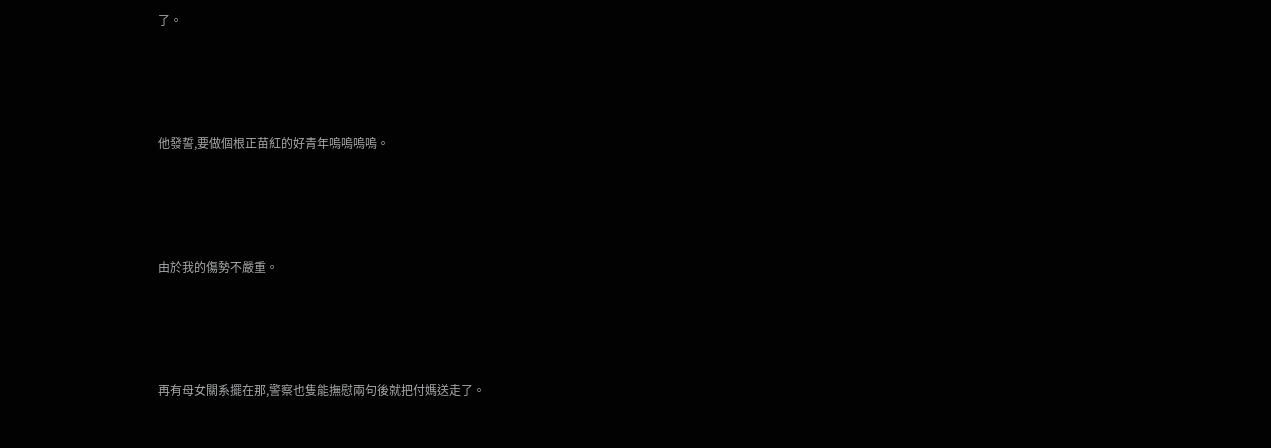了。





他發誓,要做個根正苗紅的好青年嗚嗚嗚嗚。





由於我的傷勢不嚴重。





再有母女關系擺在那,警察也隻能撫慰兩句後就把付媽送走了。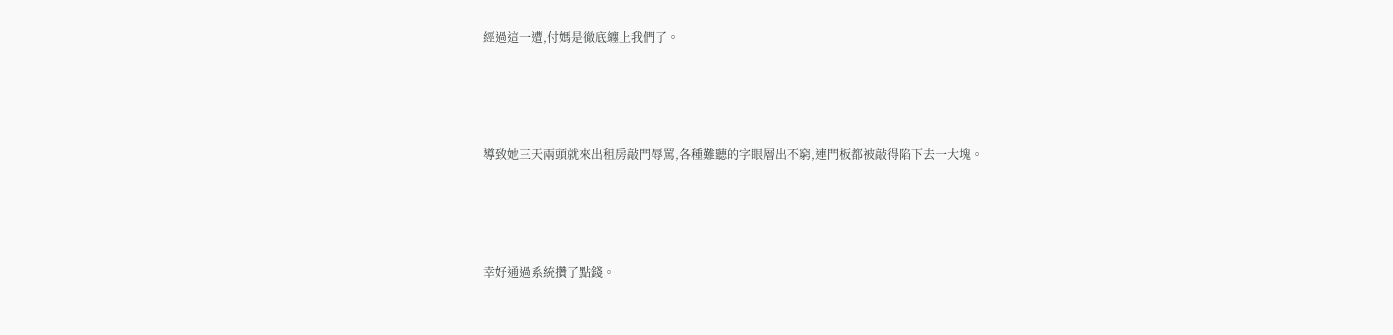經過這一遭,付媽是徹底纏上我們了。





導致她三天兩頭就來出租房敲門辱罵,各種難聽的字眼層出不窮,連門板都被敲得陷下去一大塊。





幸好通過系統攢了點錢。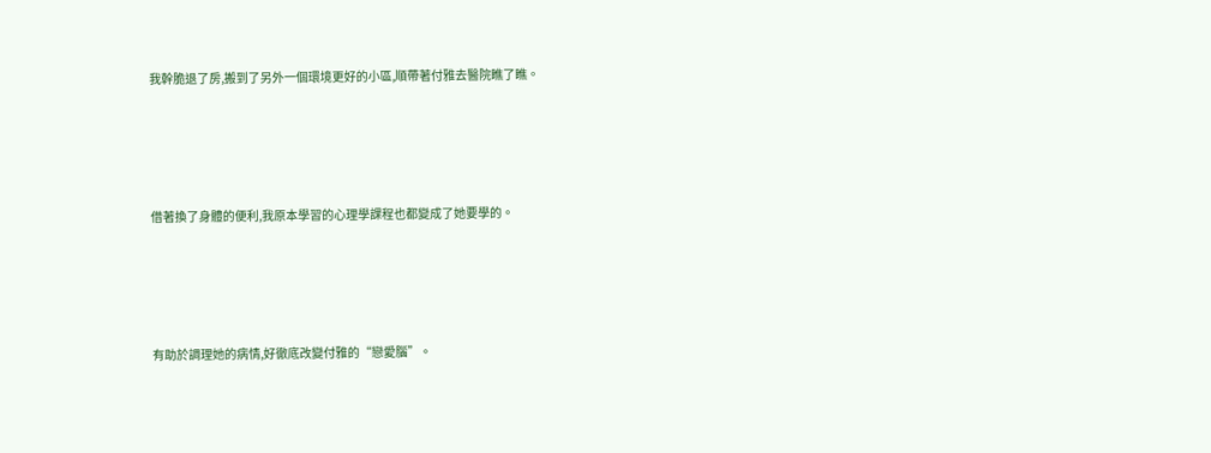我幹脆退了房,搬到了另外一個環境更好的小區,順帶著付雅去醫院瞧了瞧。





借著換了身體的便利,我原本學習的心理學課程也都變成了她要學的。





有助於調理她的病情,好徹底改變付雅的“戀愛腦”。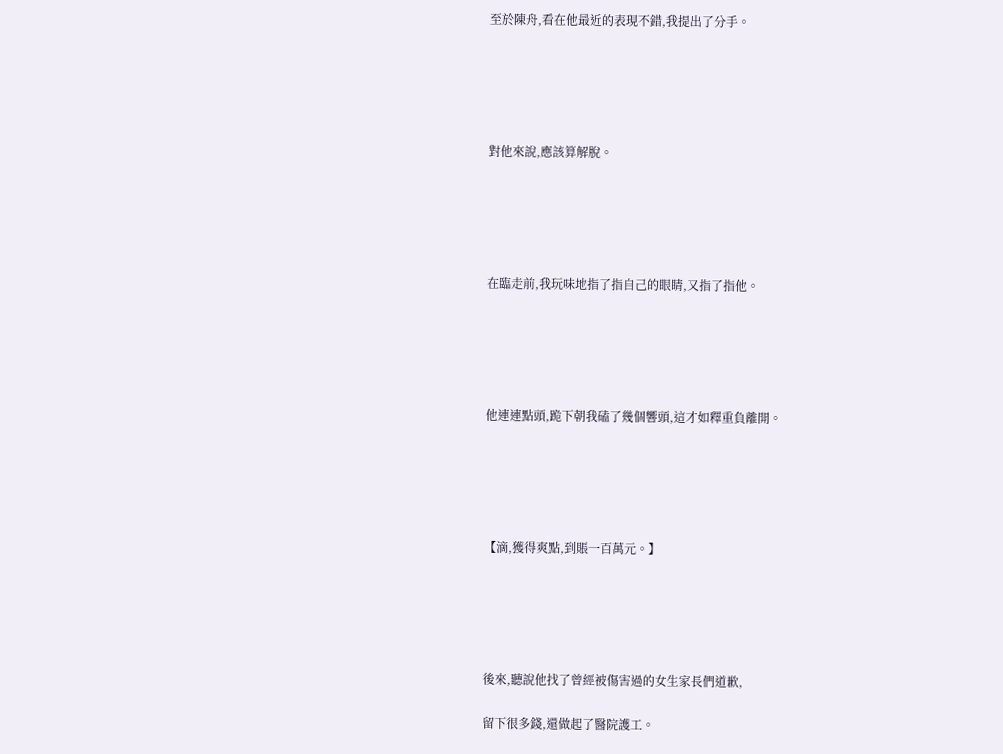至於陳舟,看在他最近的表現不錯,我提出了分手。





對他來說,應該算解脫。





在臨走前,我玩味地指了指自己的眼睛,又指了指他。





他連連點頭,跪下朝我磕了幾個響頭,這才如釋重負離開。





【滴,獲得爽點,到賬一百萬元。】





後來,聽說他找了曾經被傷害過的女生家長們道歉,

留下很多錢,還做起了醫院護工。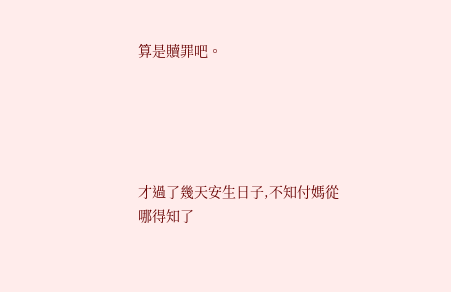算是贖罪吧。





才過了幾天安生日子,不知付媽從哪得知了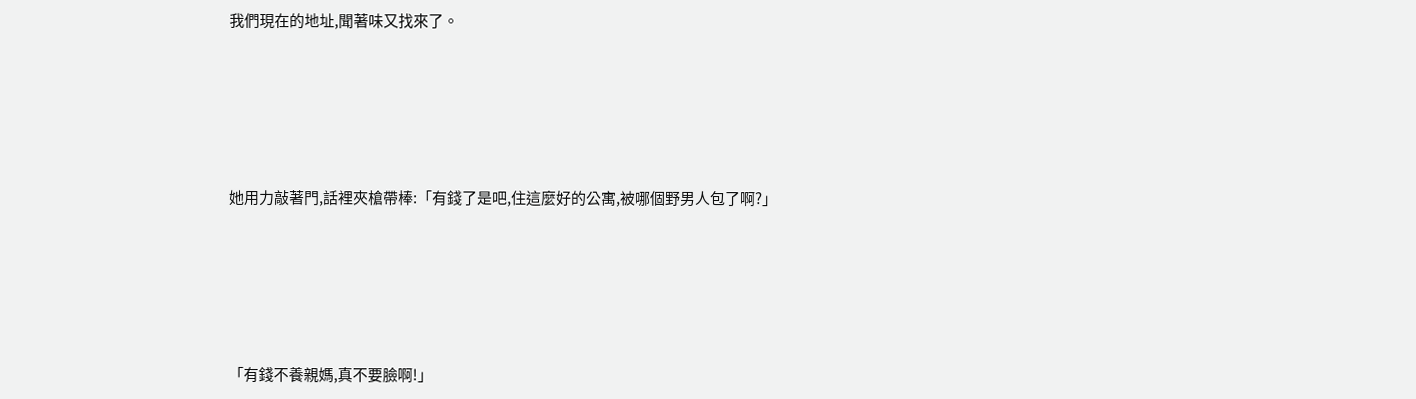我們現在的地址,聞著味又找來了。





她用力敲著門,話裡夾槍帶棒:「有錢了是吧,住這麼好的公寓,被哪個野男人包了啊?」





「有錢不養親媽,真不要臉啊!」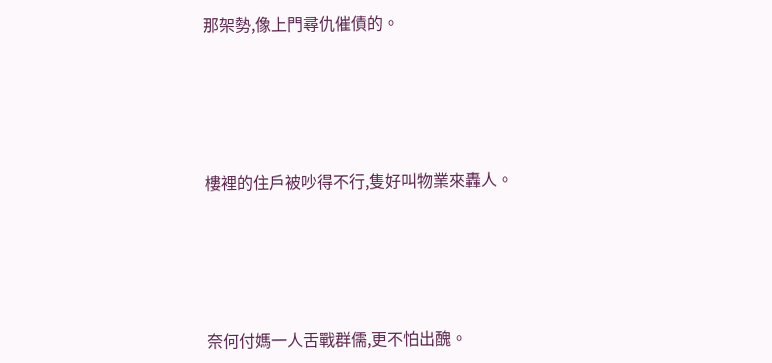那架勢,像上門尋仇催債的。





樓裡的住戶被吵得不行,隻好叫物業來轟人。





奈何付媽一人舌戰群儒,更不怕出醜。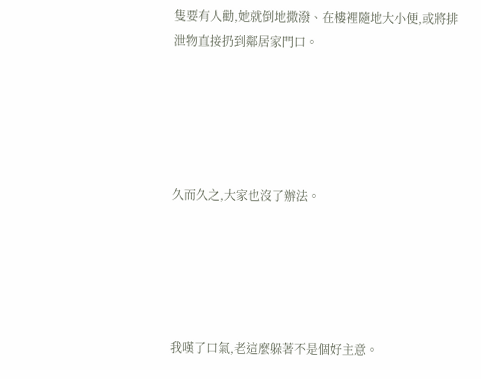隻要有人勸,她就倒地撒潑、在樓裡隨地大小便,或將排泄物直接扔到鄰居家門口。





久而久之,大家也沒了辦法。





我嘆了口氣,老這麼躲著不是個好主意。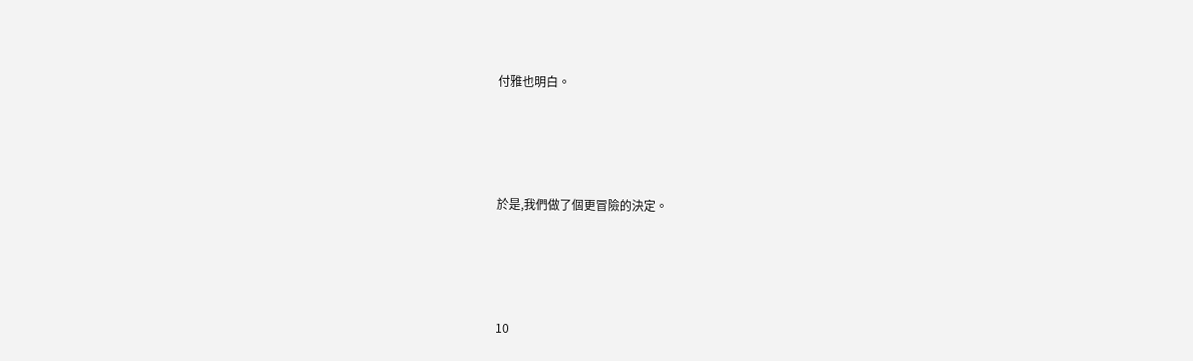付雅也明白。





於是,我們做了個更冒險的決定。





10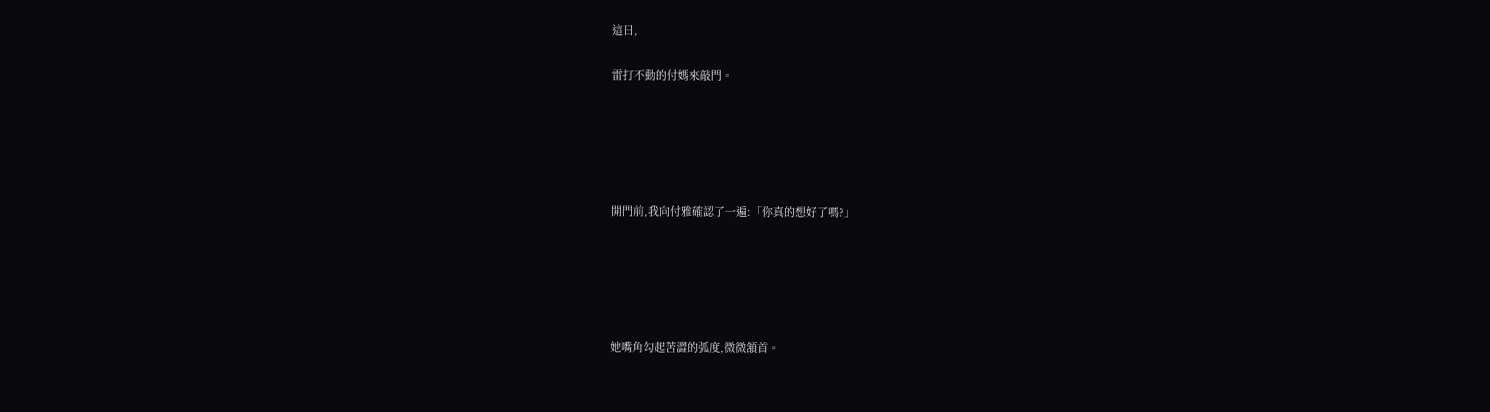這日,

雷打不動的付媽來敲門。





開門前,我向付雅確認了一遍:「你真的想好了嗎?」





她嘴角勾起苦澀的弧度,微微頷首。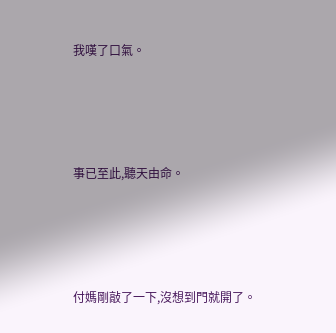我嘆了口氣。





事已至此,聽天由命。





付媽剛敲了一下,沒想到門就開了。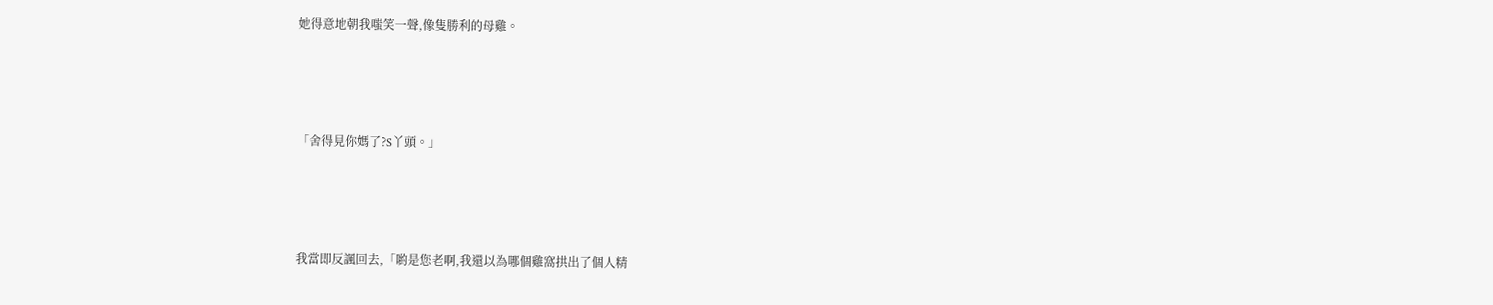她得意地朝我嗤笑一聲,像隻勝利的母雞。





「舍得見你媽了?S丫頭。」





我當即反諷回去,「喲是您老啊,我還以為哪個雞窩拱出了個人精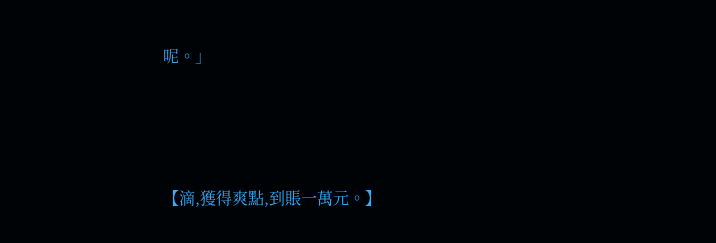呢。」





【滴,獲得爽點,到賬一萬元。】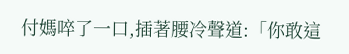付媽啐了一口,插著腰冷聲道:「你敢這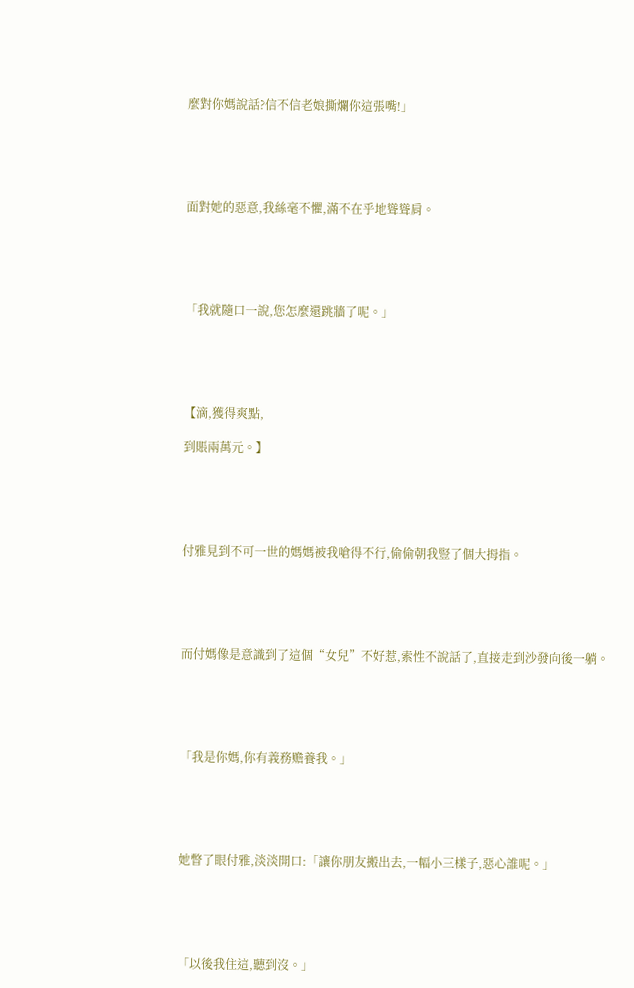麼對你媽說話?信不信老娘撕爛你這張嘴!」





面對她的惡意,我絲毫不懼,滿不在乎地聳聳肩。





「我就隨口一說,您怎麼還跳牆了呢。」





【滴,獲得爽點,

到賬兩萬元。】





付雅見到不可一世的媽媽被我嗆得不行,偷偷朝我豎了個大拇指。





而付媽像是意識到了這個“女兒”不好惹,索性不說話了,直接走到沙發向後一躺。





「我是你媽,你有義務赡養我。」





她瞥了眼付雅,淡淡開口:「讓你朋友搬出去,一幅小三樣子,惡心誰呢。」





「以後我住這,聽到沒。」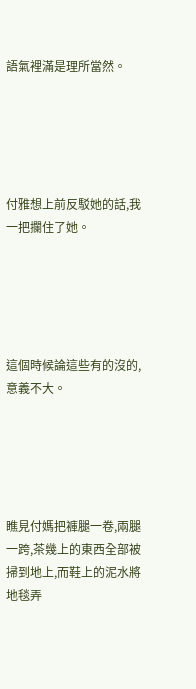語氣裡滿是理所當然。





付雅想上前反駁她的話,我一把攔住了她。





這個時候論這些有的沒的,意義不大。





瞧見付媽把褲腿一卷,兩腿一跨,茶幾上的東西全部被掃到地上,而鞋上的泥水將地毯弄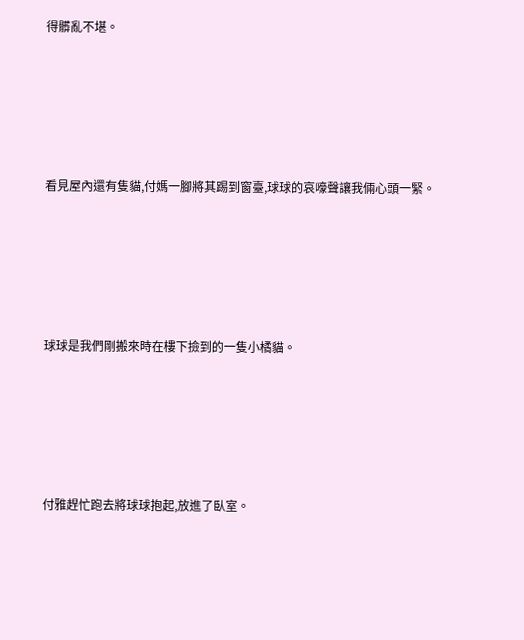得髒亂不堪。





看見屋內還有隻貓,付媽一腳將其踢到窗臺,球球的哀嚎聲讓我倆心頭一緊。





球球是我們剛搬來時在樓下撿到的一隻小橘貓。





付雅趕忙跑去將球球抱起,放進了臥室。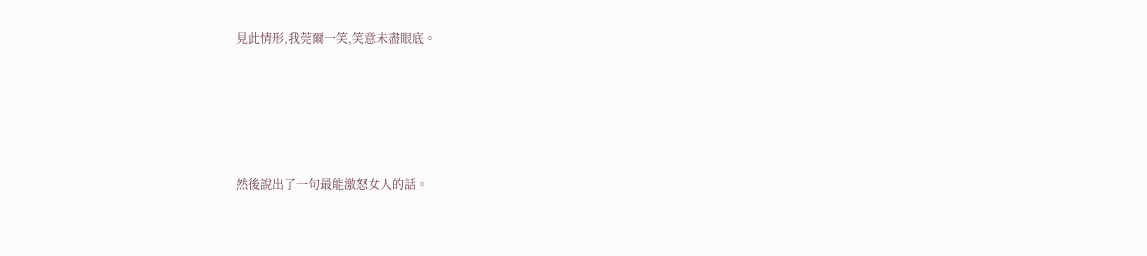見此情形,我莞爾一笑,笑意未盡眼底。





然後說出了一句最能激怒女人的話。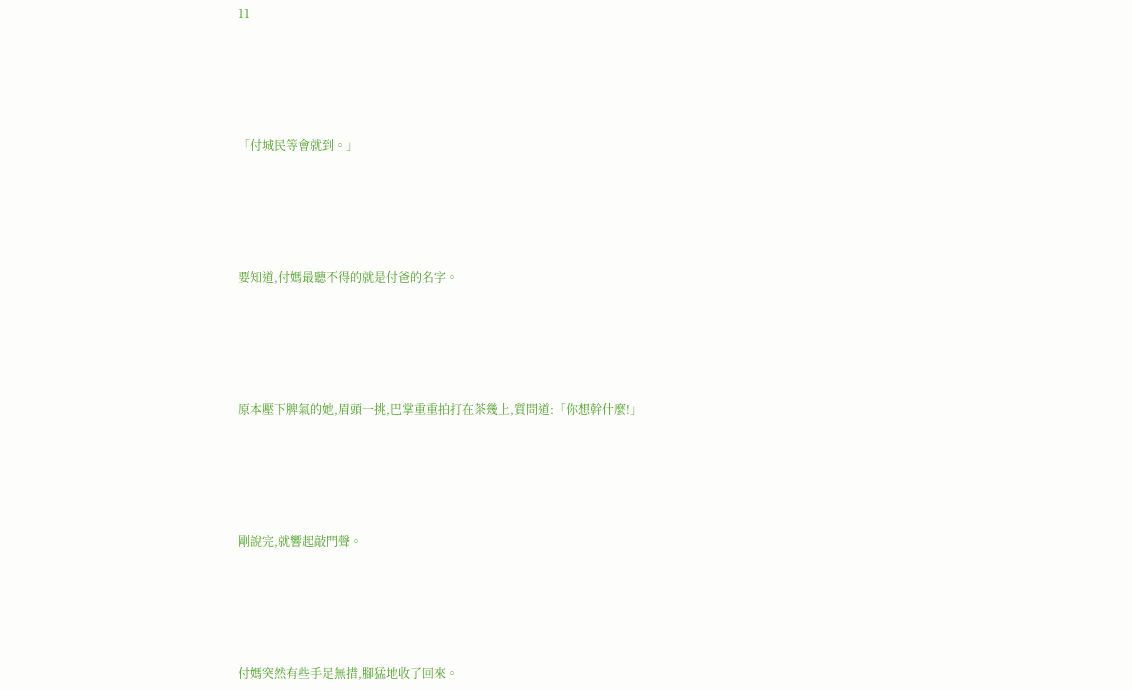11





「付城民等會就到。」





要知道,付媽最聽不得的就是付爸的名字。





原本壓下脾氣的她,眉頭一挑,巴掌重重拍打在茶幾上,質問道:「你想幹什麼!」





剛說完,就響起敲門聲。





付媽突然有些手足無措,腳猛地收了回來。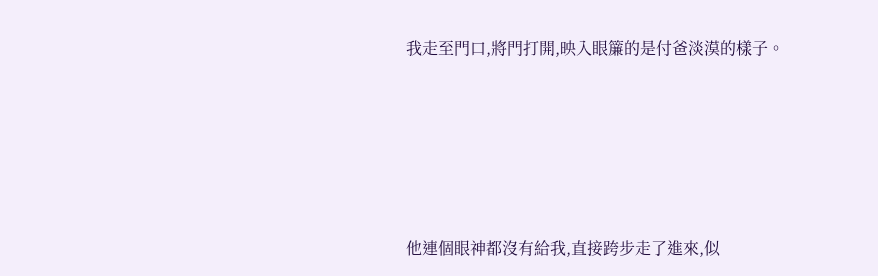我走至門口,將門打開,映入眼簾的是付爸淡漠的樣子。





他連個眼神都沒有給我,直接跨步走了進來,似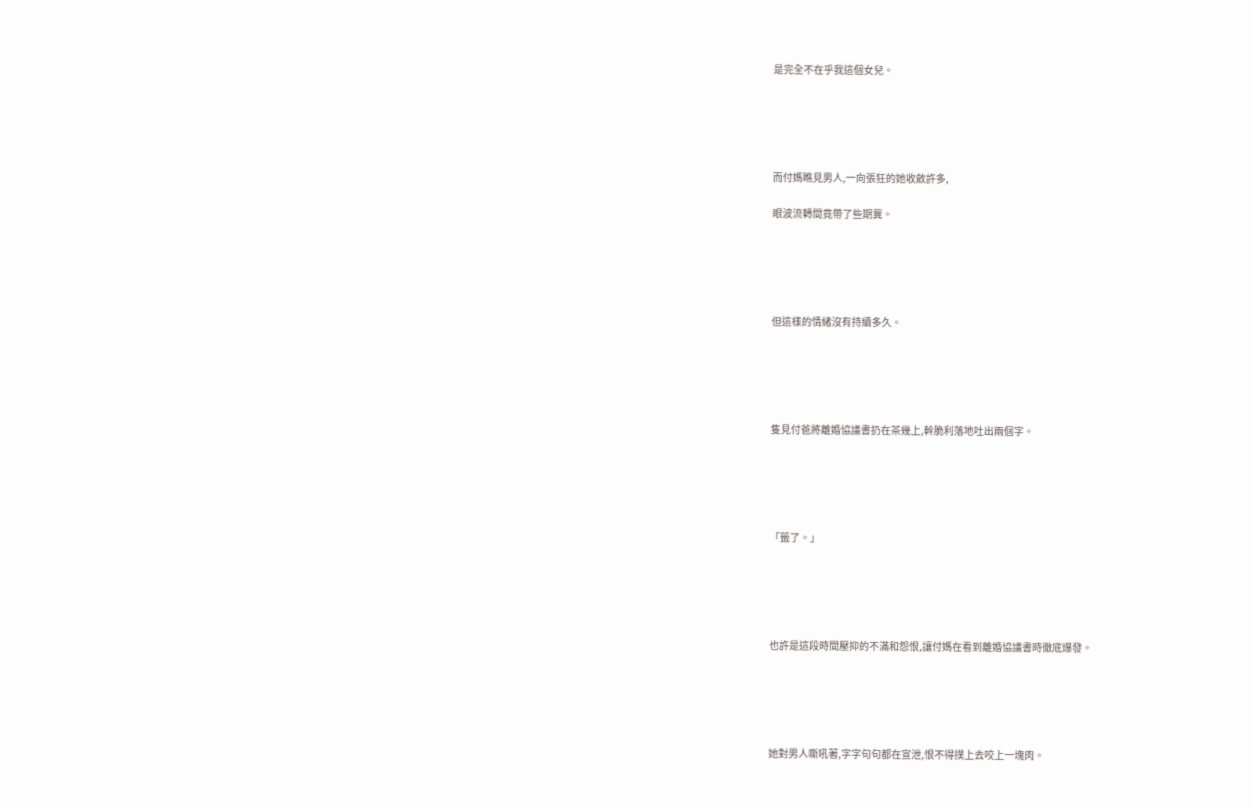是完全不在乎我這個女兒。





而付媽瞧見男人,一向張狂的她收斂許多,

眼波流轉間竟帶了些期冀。





但這樣的情緒沒有持續多久。





隻見付爸將離婚協議書扔在茶幾上,幹脆利落地吐出兩個字。





「籤了。」





也許是這段時間壓抑的不滿和怨恨,讓付媽在看到離婚協議書時徹底爆發。





她對男人嘶吼著,字字句句都在宣泄,恨不得撲上去咬上一塊肉。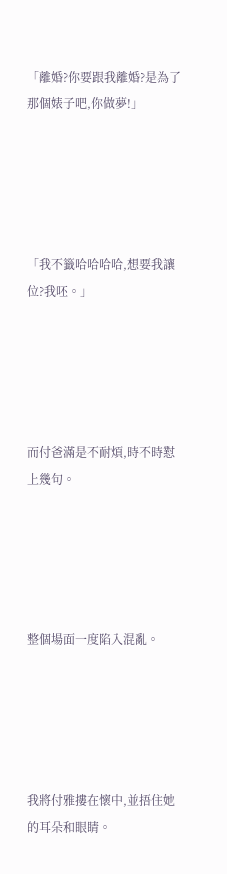「離婚?你要跟我離婚?是為了那個婊子吧,你做夢!」





「我不籤哈哈哈哈,想要我讓位?我呸。」





而付爸滿是不耐煩,時不時懟上幾句。





整個場面一度陷入混亂。





我將付雅摟在懷中,並捂住她的耳朵和眼睛。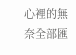心裡的無奈全部匯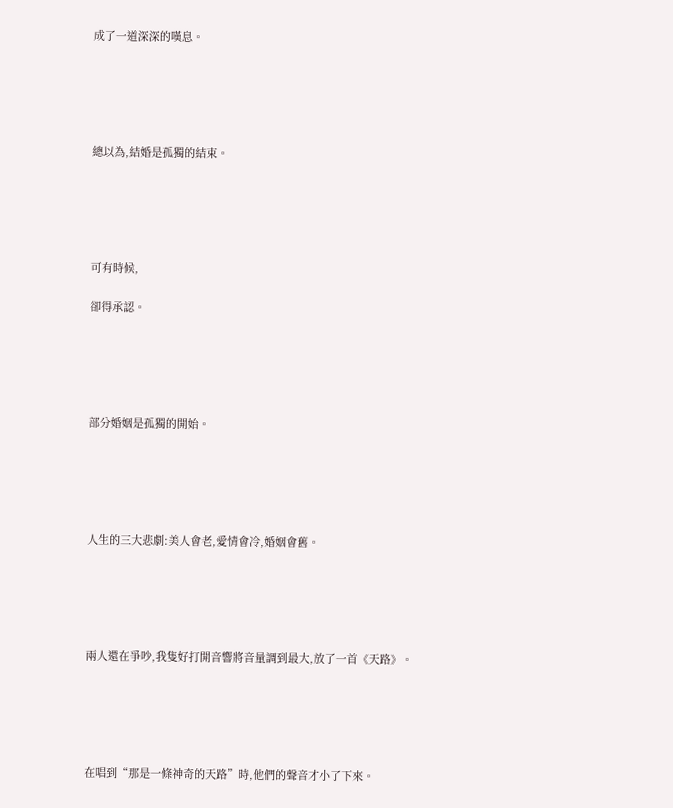成了一道深深的嘆息。





總以為,結婚是孤獨的結束。





可有時候,

卻得承認。





部分婚姻是孤獨的開始。





人生的三大悲劇:美人會老,愛情會冷,婚姻會舊。





兩人還在爭吵,我隻好打開音響將音量調到最大,放了一首《天路》。





在唱到“那是一條神奇的天路”時,他們的聲音才小了下來。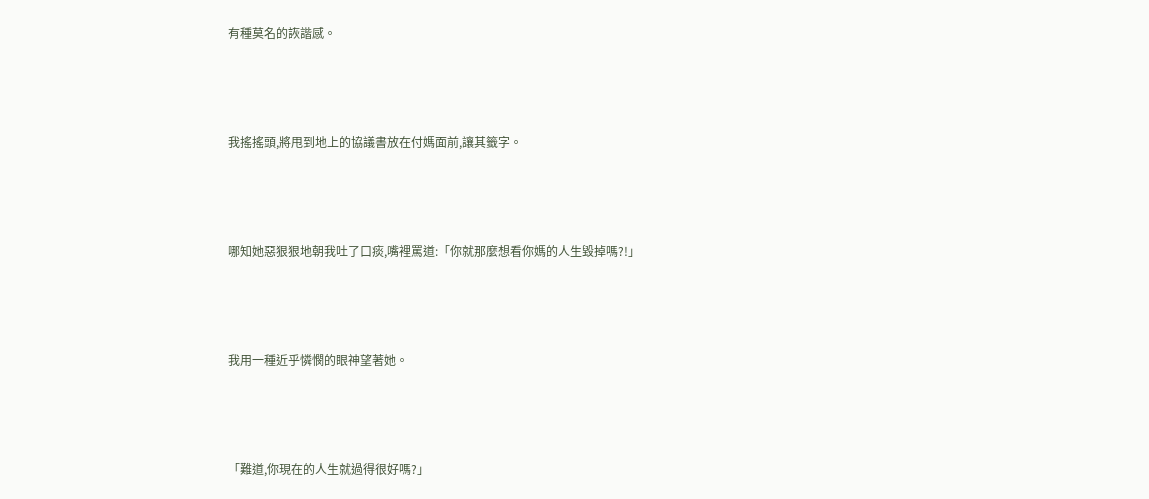有種莫名的詼諧感。





我搖搖頭,將甩到地上的協議書放在付媽面前,讓其籤字。





哪知她惡狠狠地朝我吐了口痰,嘴裡罵道:「你就那麼想看你媽的人生毀掉嗎?!」





我用一種近乎憐憫的眼神望著她。





「難道,你現在的人生就過得很好嗎?」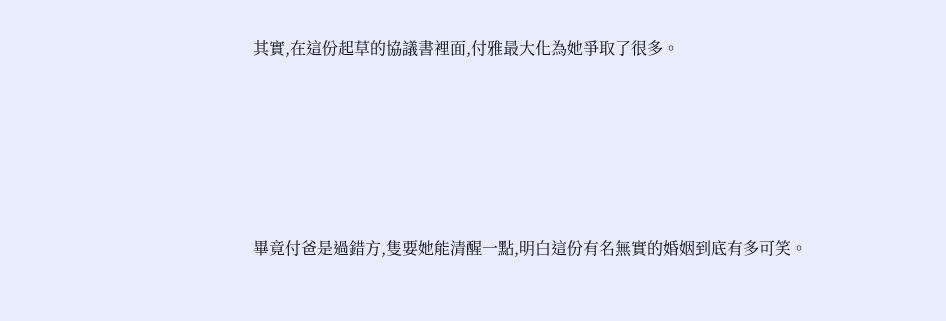其實,在這份起草的協議書裡面,付雅最大化為她爭取了很多。





畢竟付爸是過錯方,隻要她能清醒一點,明白這份有名無實的婚姻到底有多可笑。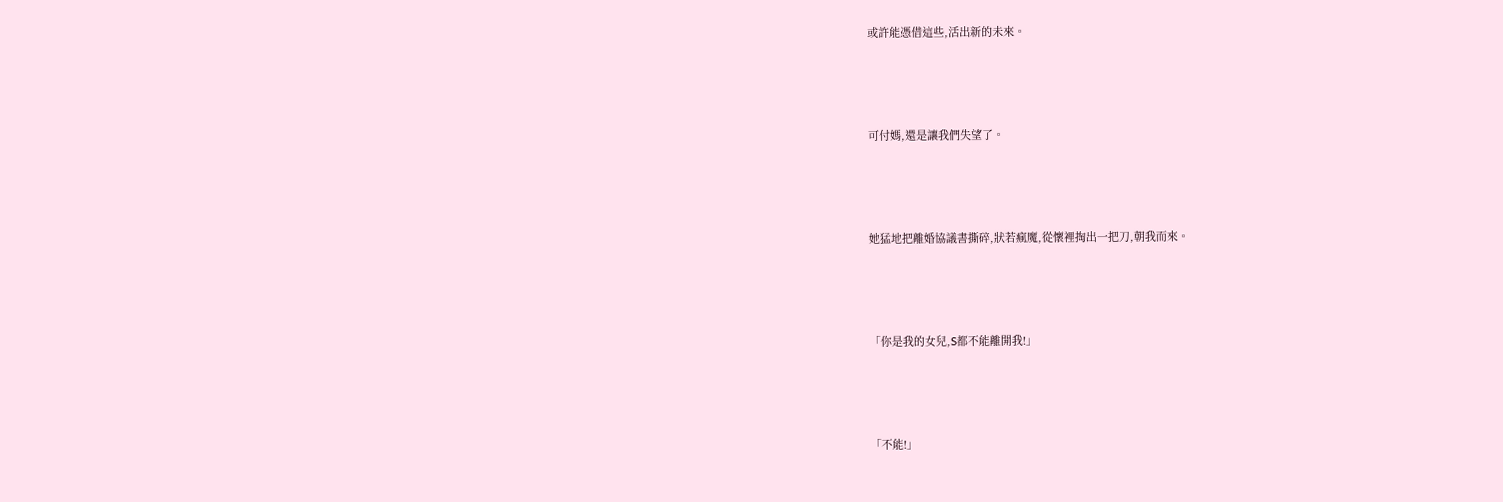或許能憑借這些,活出新的未來。





可付媽,還是讓我們失望了。





她猛地把離婚協議書撕碎,狀若瘋魔,從懷裡掏出一把刀,朝我而來。





「你是我的女兒,S都不能離開我!」





「不能!」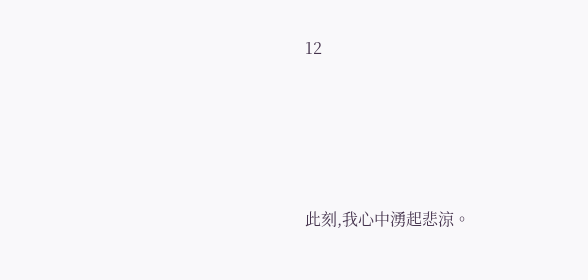12





此刻,我心中湧起悲涼。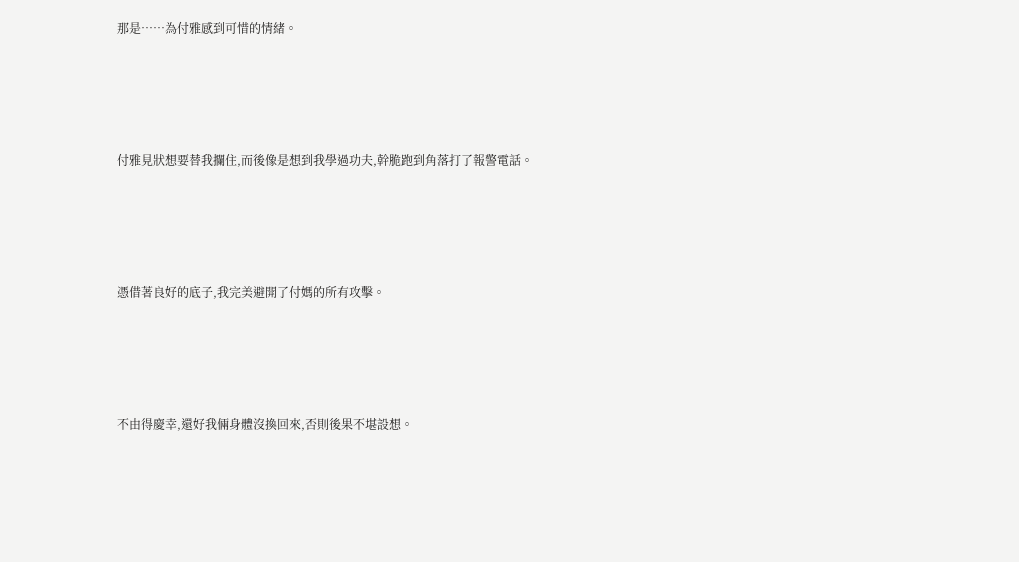那是……為付雅感到可惜的情緒。





付雅見狀想要替我攔住,而後像是想到我學過功夫,幹脆跑到角落打了報警電話。





憑借著良好的底子,我完美避開了付媽的所有攻擊。





不由得慶幸,還好我倆身體沒換回來,否則後果不堪設想。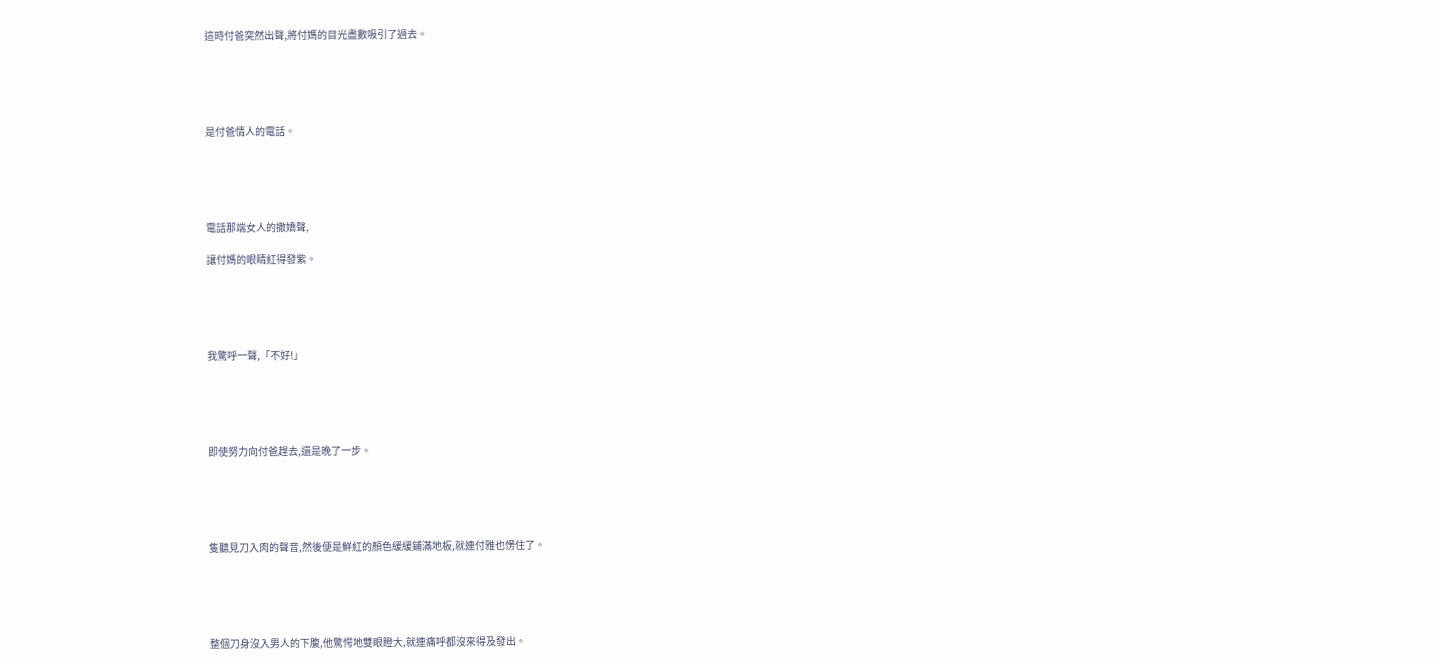這時付爸突然出聲,將付媽的目光盡數吸引了過去。





是付爸情人的電話。





電話那端女人的撒嬌聲,

讓付媽的眼睛紅得發紫。





我驚呼一聲,「不好!」





即使努力向付爸趕去,還是晚了一步。





隻聽見刀入肉的聲音,然後便是鮮紅的顏色緩緩鋪滿地板,就連付雅也愣住了。





整個刀身沒入男人的下腹,他驚愕地雙眼瞪大,就連痛呼都沒來得及發出。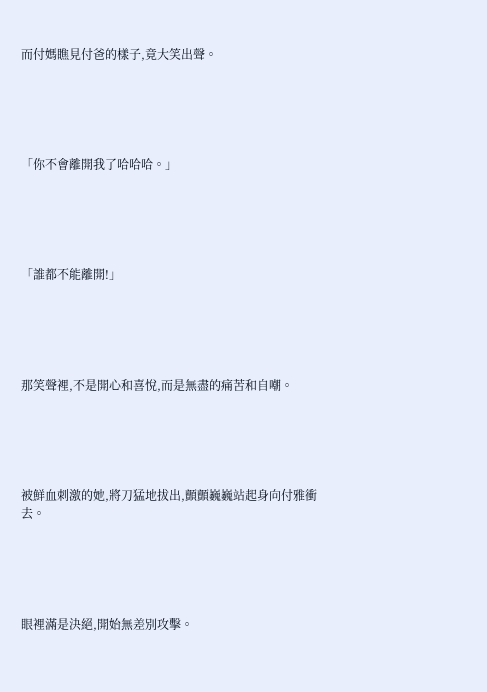而付媽瞧見付爸的樣子,竟大笑出聲。





「你不會離開我了哈哈哈。」





「誰都不能離開!」





那笑聲裡,不是開心和喜悅,而是無盡的痛苦和自嘲。





被鮮血刺激的她,將刀猛地拔出,顫顫巍巍站起身向付雅衝去。





眼裡滿是決絕,開始無差別攻擊。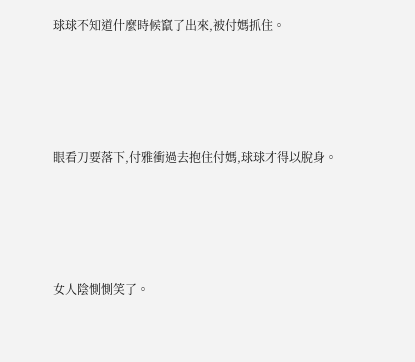球球不知道什麼時候竄了出來,被付媽抓住。





眼看刀要落下,付雅衝過去抱住付媽,球球才得以脫身。





女人陰惻惻笑了。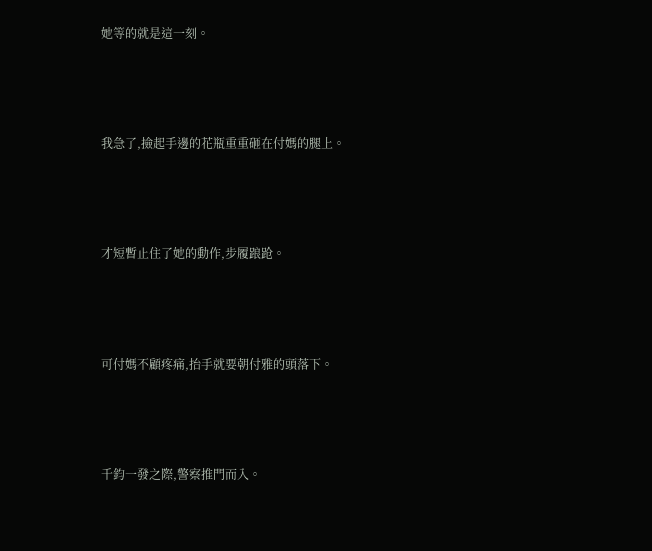她等的就是這一刻。





我急了,撿起手邊的花瓶重重砸在付媽的腿上。





才短暫止住了她的動作,步履踉跄。





可付媽不顧疼痛,抬手就要朝付雅的頭落下。





千鈞一發之際,警察推門而入。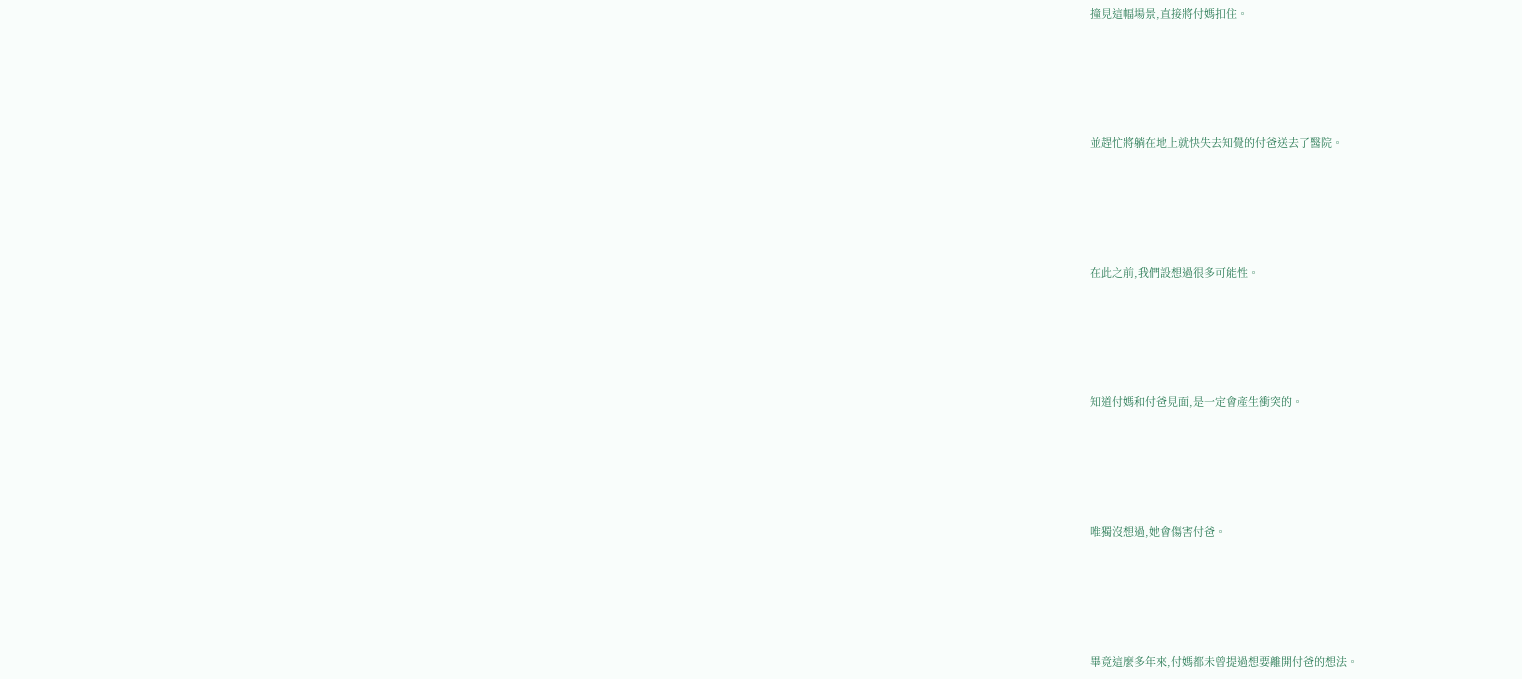撞見這幅場景,直接將付媽扣住。





並趕忙將躺在地上就快失去知覺的付爸送去了醫院。





在此之前,我們設想過很多可能性。





知道付媽和付爸見面,是一定會產生衝突的。





唯獨沒想過,她會傷害付爸。





畢竟這麼多年來,付媽都未曾提過想要離開付爸的想法。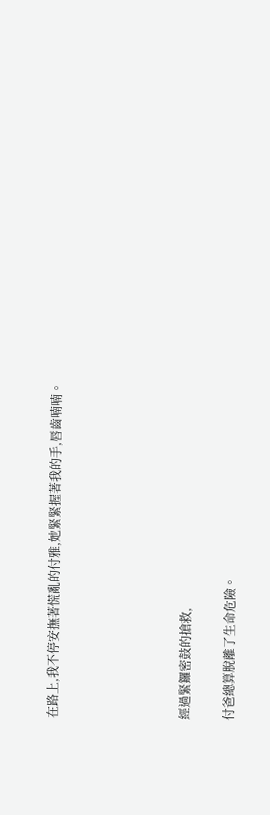在路上,我不停安撫著慌亂的付雅,她緊緊握著我的手,唇齒喃喃。





經過緊鑼密鼓的搶救,

付爸總算脫離了生命危險。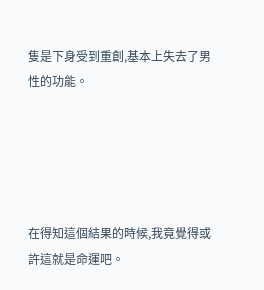隻是下身受到重創,基本上失去了男性的功能。





在得知這個結果的時候,我竟覺得或許這就是命運吧。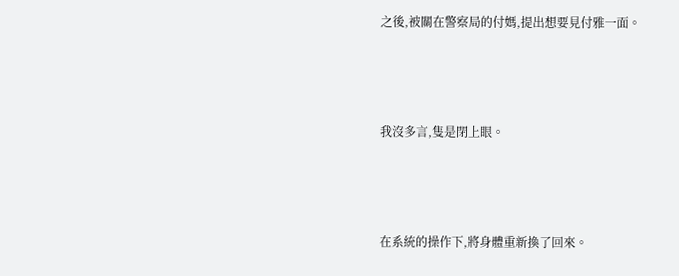之後,被關在警察局的付媽,提出想要見付雅一面。





我沒多言,隻是閉上眼。





在系統的操作下,將身體重新換了回來。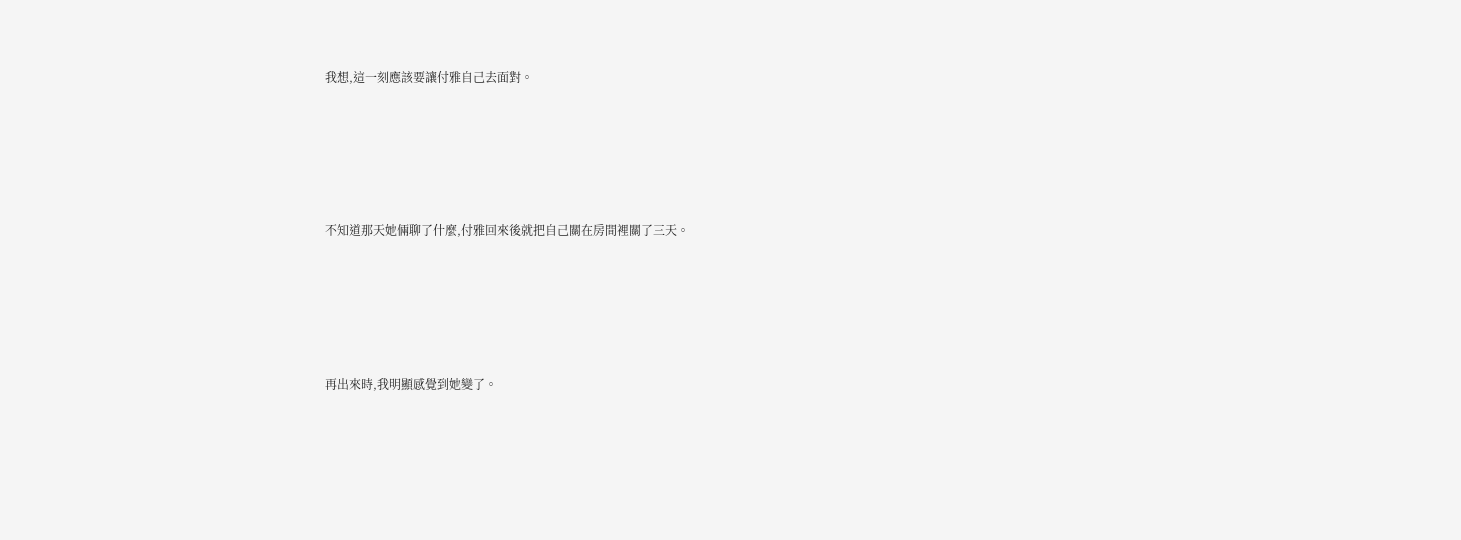我想,這一刻應該要讓付雅自己去面對。





不知道那天她倆聊了什麼,付雅回來後就把自己關在房間裡關了三天。





再出來時,我明顯感覺到她變了。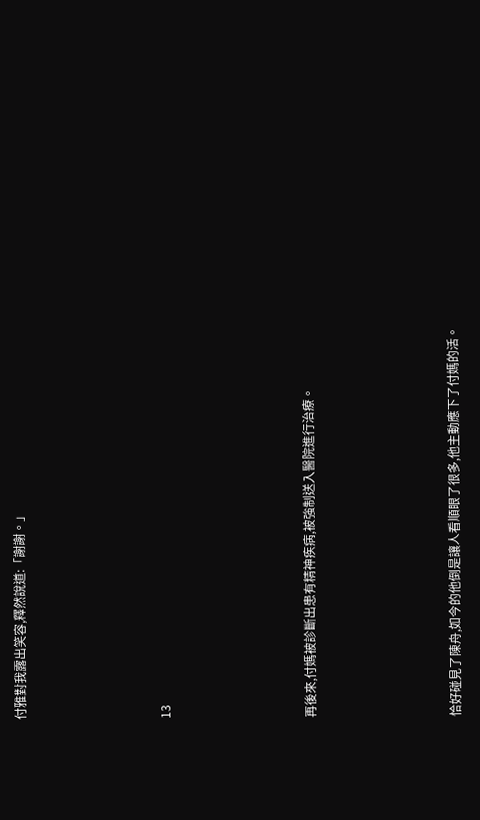付雅對我露出笑容,釋然說道:「謝謝。」





13





再後來,付媽被診斷出患有精神疾病,被強制送入醫院進行治療。





恰好碰見了陳舟,如今的他倒是讓人看順眼了很多,他主動應下了付媽的活。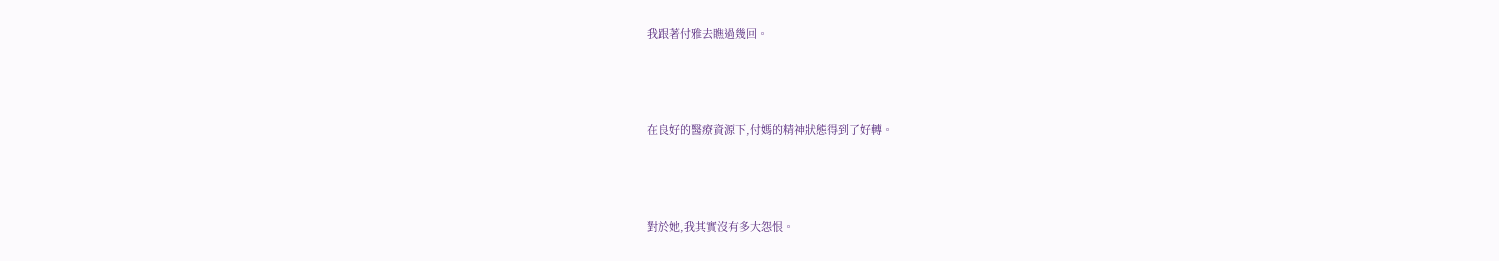我跟著付雅去瞧過幾回。





在良好的醫療資源下,付媽的精神狀態得到了好轉。





對於她,我其實沒有多大怨恨。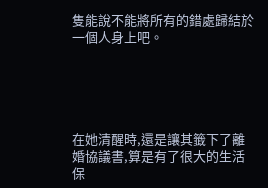隻能說不能將所有的錯處歸結於一個人身上吧。





在她清醒時,還是讓其籤下了離婚協議書,算是有了很大的生活保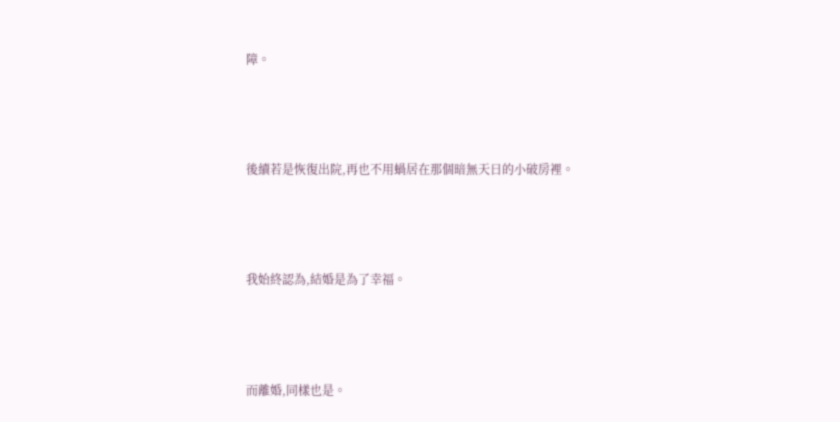障。





後續若是恢復出院,再也不用蝸居在那個暗無天日的小破房裡。





我始終認為,結婚是為了幸福。





而離婚,同樣也是。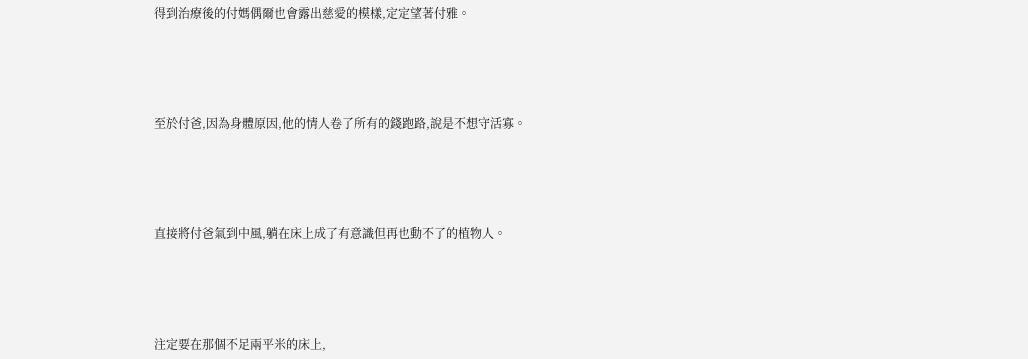得到治療後的付媽偶爾也會露出慈愛的模樣,定定望著付雅。





至於付爸,因為身體原因,他的情人卷了所有的錢跑路,說是不想守活寡。





直接將付爸氣到中風,躺在床上成了有意識但再也動不了的植物人。





注定要在那個不足兩平米的床上,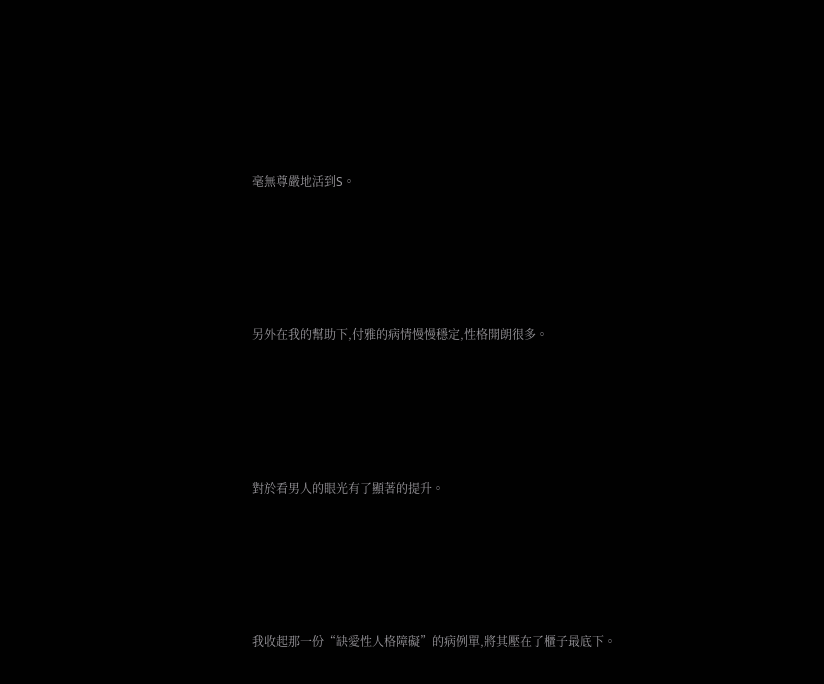毫無尊嚴地活到S。





另外在我的幫助下,付雅的病情慢慢穩定,性格開朗很多。





對於看男人的眼光有了顯著的提升。





我收起那一份“缺愛性人格障礙”的病例單,將其壓在了櫃子最底下。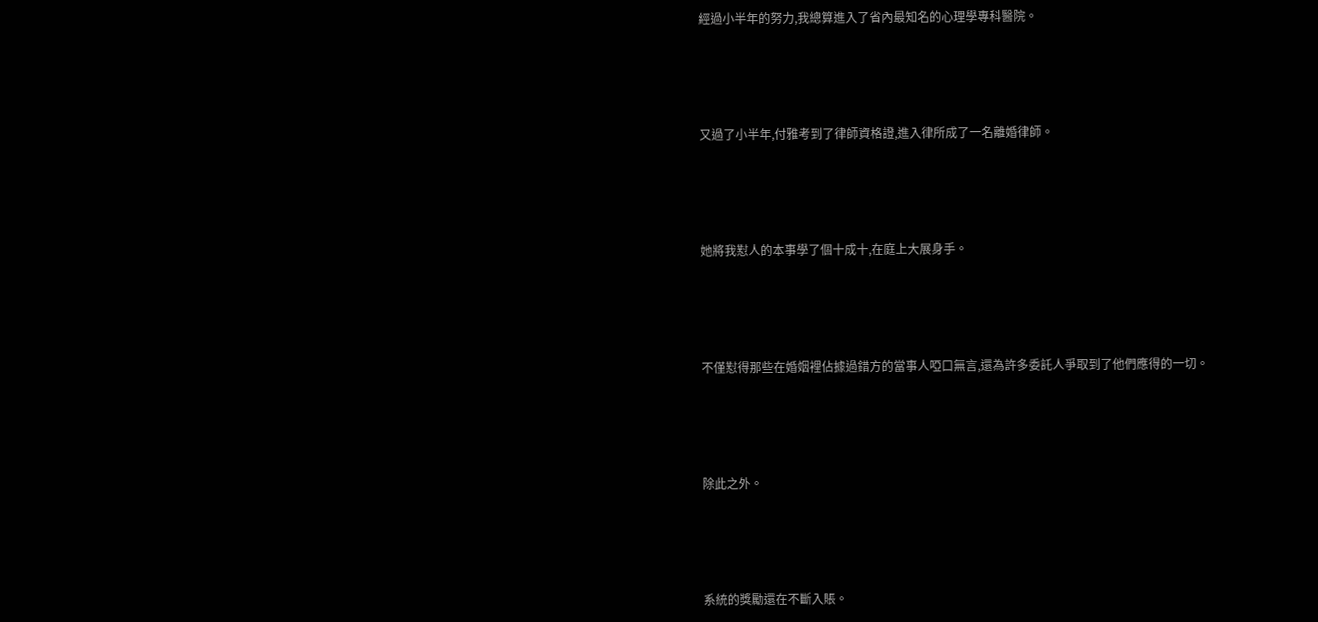經過小半年的努力,我總算進入了省內最知名的心理學專科醫院。





又過了小半年,付雅考到了律師資格證,進入律所成了一名離婚律師。





她將我懟人的本事學了個十成十,在庭上大展身手。





不僅懟得那些在婚姻裡佔據過錯方的當事人啞口無言,還為許多委託人爭取到了他們應得的一切。





除此之外。





系統的獎勵還在不斷入賬。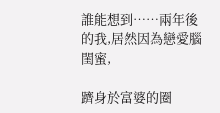誰能想到……兩年後的我,居然因為戀愛腦閨蜜,

躋身於富婆的圈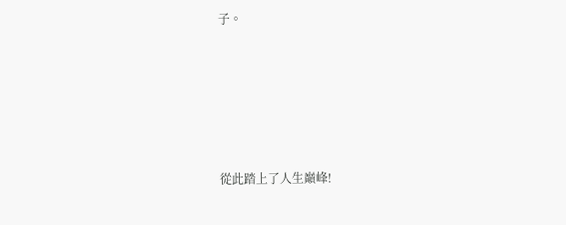子。





從此踏上了人生巔峰!